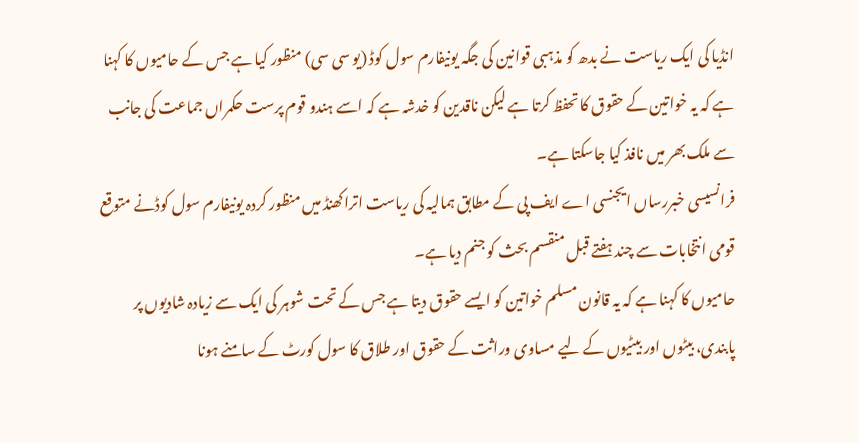انڈیا کی ایک ریاست نے بدھ کو مذہبی قوانین کی جگہ یونیفارم سول کوڈ (یو سی سی) منظور کیا ہے جس کے حامیوں کا کہنا ہے کہ یہ خواتین کے حقوق کا تحفظ کرتا ہے لیکن ناقدین کو خدشہ ہے کہ اسے ہندو قوم پرست حکمراں جماعت کی جانب سے ملک بھر میں نافذ کیا جاسکتا ہے۔
فرانسیسی خبررساں ایجنسی اے ایف پی کے مطابق ہمالیہ کی ریاست اتراکھنڈ میں منظور کردہ یونیفارم سول کوڈنے متوقع قومی انتخابات سے چند ہفتے قبل منقسم بحث کو جنم دیا ہے۔
حامیوں کا کہنا ہے کہ یہ قانون مسلم خواتین کو ایسے حقوق دیتا ہے جس کے تحت شوہر کی ایک سے زیادہ شادیوں پر پابندی، بیٹوں اور بیٹیوں کے لیے مساوی وراثت کے حقوق اور طلاق کا سول کورٹ کے سامنے ہونا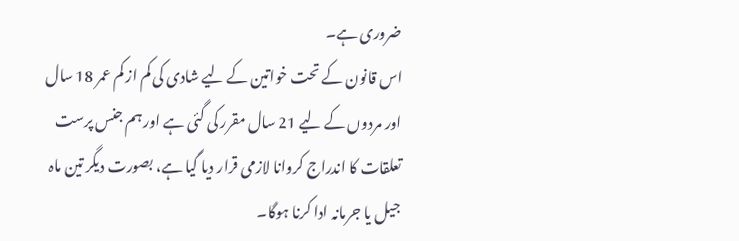ضروری ہے۔
اس قانون کے تحت خواتین کے لیے شادی کی کم از کم عمر 18 سال اور مردوں کے لیے 21 سال مقرر کی گئی ہے اور ہم جنس پرست تعلقات کا اندراج کروانا لازمی قرار دیا گیا ہے، بصورت دیگر تین ماہ جیل یا جرمانہ ادا کرنا ہوگا۔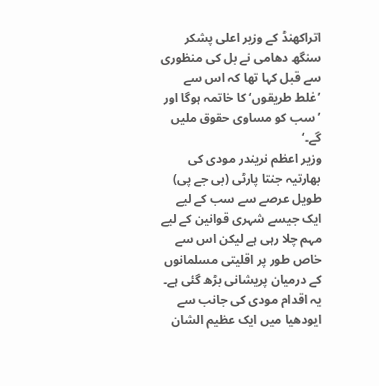اتراکھنڈ کے وزیر اعلی پشکر سنگھ دھامی نے بل کی منظوری سے قبل کہا تھا کہ اس سے ’غلط طریقوں‘ کا خاتمہ ہوگا اور ’سب کو مساوی حقوق ملیں گے۔‘
وزیر اعظم نریندر مودی کی بھارتیہ جنتا پارٹی (بی جے پی) طویل عرصے سے سب کے لیے ایک جیسے شہری قوانین کے لیے مہم چلا رہی ہے لیکن اس سے خاص طور پر اقلیتی مسلمانوں کے درمیان پریشانی بڑھ گئی ہے۔
یہ اقدام مودی کی جانب سے ایودھیا میں ایک عظیم الشان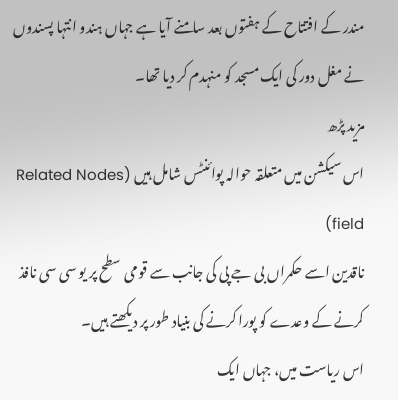مندر کے افتتاح کے ہفتوں بعد سامنے آیا ہے جہاں ہندو انتہا پسندوں نے مغل دور کی ایک مسجد کو منہدم کر دیا تھا۔
مزید پڑھ
اس سیکشن میں متعلقہ حوالہ پوائنٹس شامل ہیں (Related Nodes field)
ناقدین اسے حکمراں بی جے پی کی جانب سے قومی سطح پر یو سی سی نافذ کرنے کے وعدے کو پورا کرنے کی بنیاد طور پر دیکھتے ہیں۔
اس ریاست میں، جہاں ایک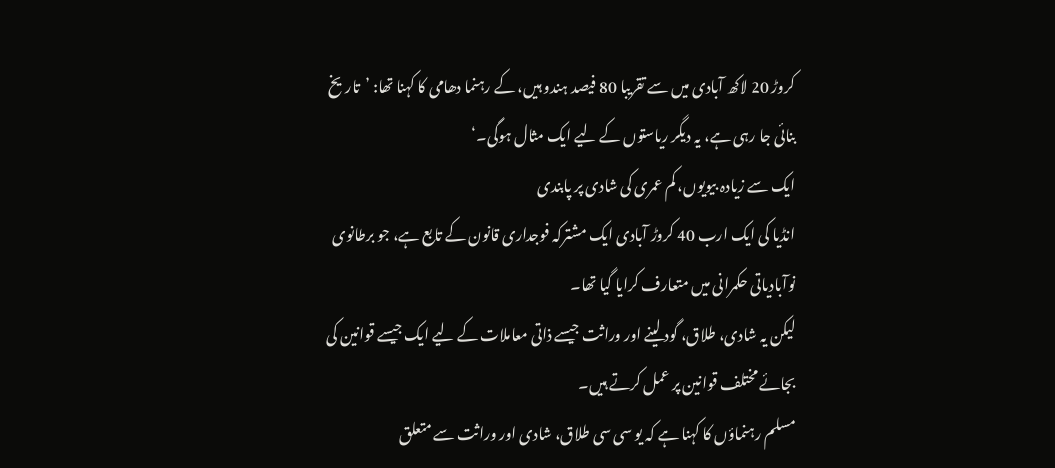کروڑ 20 لاکھ آبادی میں سے تقریبا 80 فیصد ہندو ہیں، کے رہنما دھامی کا کہنا تھا: ’تاریخ بنائی جا رہی ہے، یہ دیگر ریاستوں کے لیے ایک مثال ہوگی۔‘
ایک سے زیادہ بیویوں، کم عمری کی شادی پر پابندی
انڈیا کی ایک ارب 40 کروڑ آبادی ایک مشترکہ فوجداری قانون کے تابع ہے، جو برطانوی نوآبادیاتی حکمرانی میں متعارف کرایا گیا تھا۔
لیکن یہ شادی، طلاق، گود لینے اور وراثت جیسے ذاتی معاملات کے لیے ایک جیسے قوانین کی بجائے مختلف قوانین پر عمل کرتے ہیں۔
مسلم رہنماؤں کا کہنا ہے کہ یو سی سی طلاق، شادی اور وراثت سے متعلق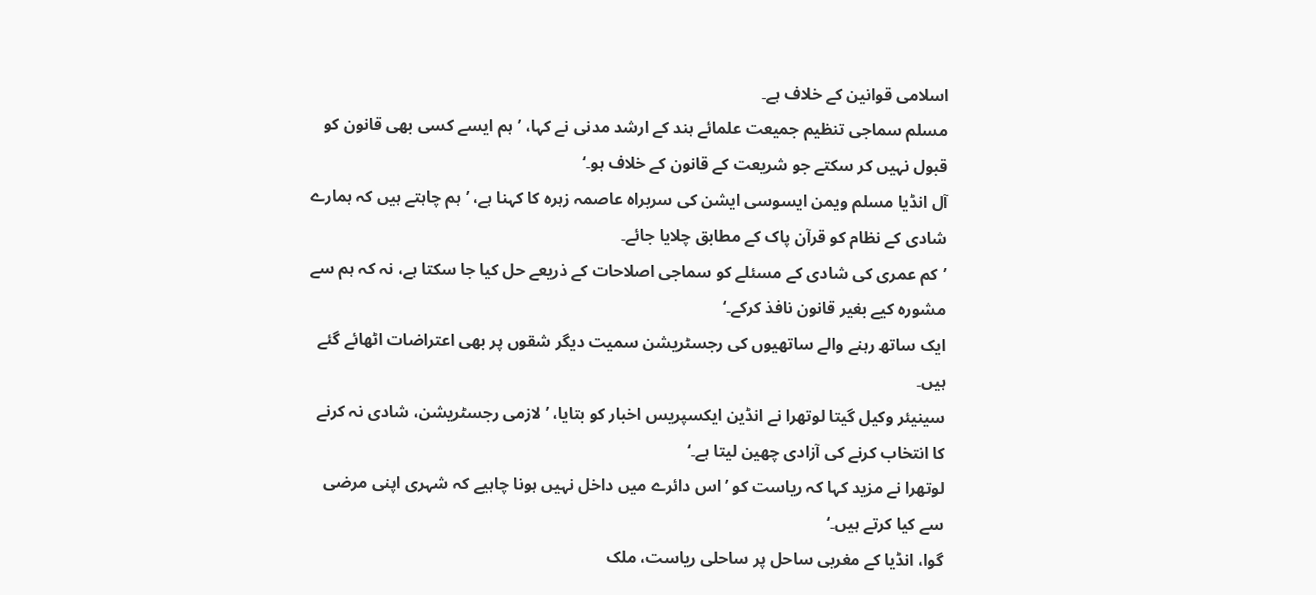اسلامی قوانین کے خلاف ہے۔
مسلم سماجی تنظیم جمیعت علمائے ہند کے ارشد مدنی نے کہا، ’ہم ایسے کسی بھی قانون کو قبول نہیں کر سکتے جو شریعت کے قانون کے خلاف ہو۔‘
آل انڈیا مسلم ویمن ایسوسی ایشن کی سربراہ عاصمہ زہرہ کا کہنا ہے، ’ہم چاہتے ہیں کہ ہمارے شادی کے نظام کو قرآن پاک کے مطابق چلایا جائے۔
’کم عمری کی شادی کے مسئلے کو سماجی اصلاحات کے ذریعے حل کیا جا سکتا ہے، نہ کہ ہم سے مشورہ کیے بغیر قانون نافذ کرکے۔‘
ایک ساتھ رہنے والے ساتھیوں کی رجسٹریشن سمیت دیگر شقوں پر بھی اعتراضات اٹھائے گئے ہیں۔
سینیئر وکیل گیتا لوتھرا نے انڈین ایکسپریس اخبار کو بتایا، ’لازمی رجسٹریشن، شادی نہ کرنے کا انتخاب کرنے کی آزادی چھین لیتا ہے۔‘
لوتھرا نے مزید کہا کہ ریاست کو ’اس دائرے میں داخل نہیں ہونا چاہیے کہ شہری اپنی مرضی سے کیا کرتے ہیں۔‘
گوا، انڈیا کے مغربی ساحل پر ساحلی ریاست، ملک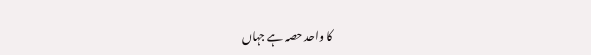کا واحد حصہ ہے جہاں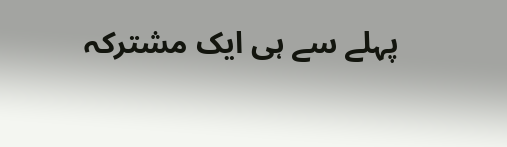پہلے سے ہی ایک مشترکہ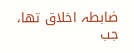ضابطہ اخلاق تھا، جب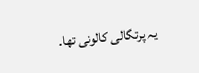یہ پرتگالی کالونی تھا۔